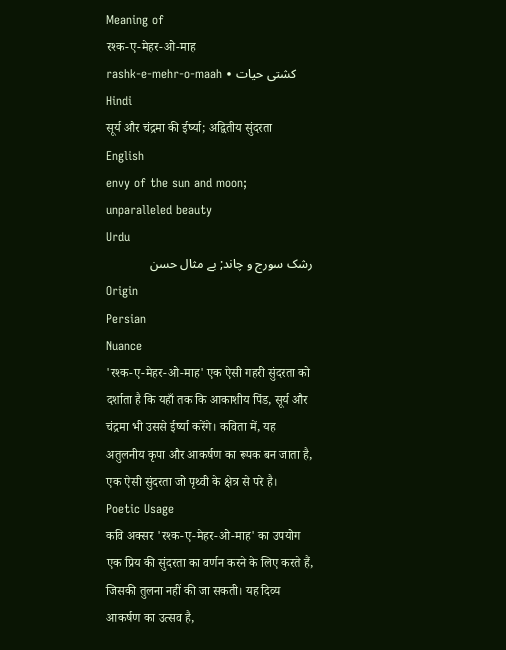Meaning of
रश्क-ए-मेहर-ओ-माह
rashk-e-mehr-o-maah • کشتی حیات
Hindi
सूर्य और चंद्रमा की ईर्ष्या; अद्वितीय सुंदरता
English
envy of the sun and moon; unparalleled beauty
Urdu
رشک سورج و چاند; بے مثال حسن
Origin
Persian
Nuance
'रश्क-ए-मेहर-ओ-माह' एक ऐसी गहरी सुंदरता को दर्शाता है कि यहाँ तक कि आकाशीय पिंड, सूर्य और चंद्रमा भी उससे ईर्ष्या करेंगे। कविता में, यह अतुलनीय कृपा और आकर्षण का रूपक बन जाता है, एक ऐसी सुंदरता जो पृथ्वी के क्षेत्र से परे है।
Poetic Usage
कवि अक्सर 'रश्क-ए-मेहर-ओ-माह' का उपयोग एक प्रिय की सुंदरता का वर्णन करने के लिए करते हैं, जिसकी तुलना नहीं की जा सकती। यह दिव्य आकर्षण का उत्सव है,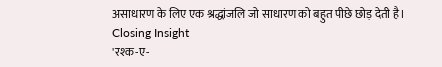असाधारण के लिए एक श्रद्धांजलि जो साधारण को बहुत पीछे छोड़ देती है।
Closing Insight
'रश्क-ए-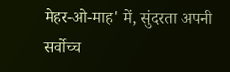मेहर-ओ-माह' में, सुंदरता अपनी सर्वोच्च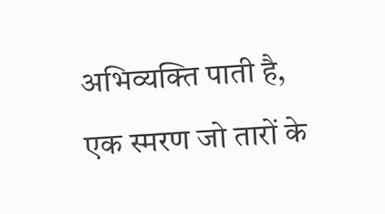अभिव्यक्ति पाती है, एक स्मरण जो तारों के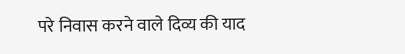परे निवास करने वाले दिव्य की याद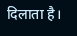दिलाता है।